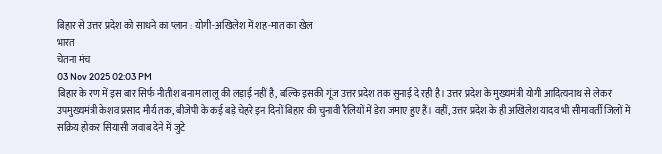बिहार से उत्तर प्रदेश को साधने का प्लान : योगी-अखिलेश में शह-मात का खेल
भारत
चेतना मंच
03 Nov 2025 02:03 PM
बिहार के रण में इस बार सिर्फ नीतीश बनाम लालू की लड़ाई नहीं है, बल्कि इसकी गूंज उत्तर प्रदेश तक सुनाई दे रही है। उत्तर प्रदेश के मुख्यमंत्री योगी आदित्यनाथ से लेकर उपमुख्यमंत्री केशव प्रसाद मौर्य तक, बीजेपी के कई बड़े चेहरे इन दिनों बिहार की चुनावी रैलियों में डेरा जमाए हुए हैं। वहीं, उत्तर प्रदेश के ही अखिलेश यादव भी सीमावर्ती जिलों में सक्रिय होकर सियासी जवाब देने में जुटे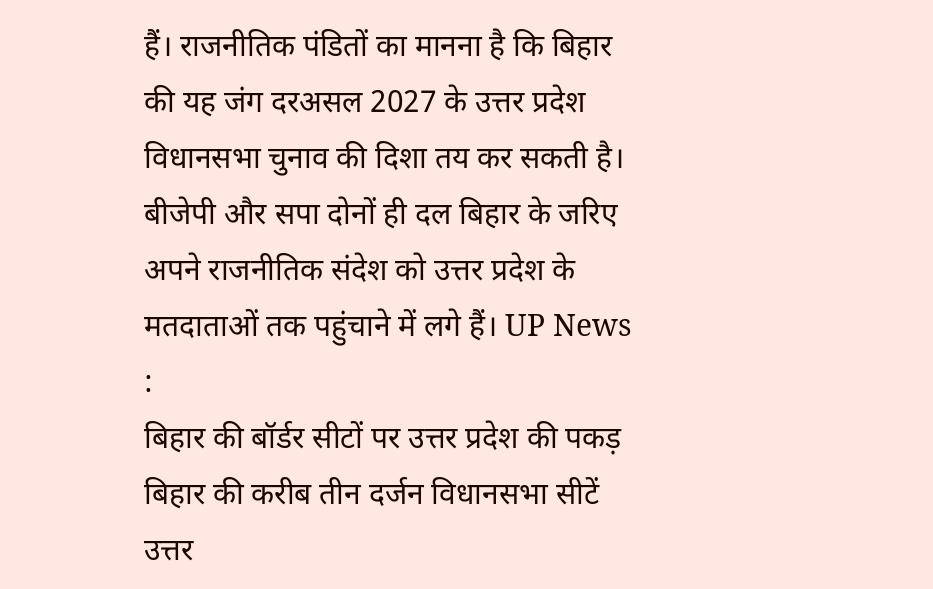हैं। राजनीतिक पंडितों का मानना है कि बिहार की यह जंग दरअसल 2027 के उत्तर प्रदेश विधानसभा चुनाव की दिशा तय कर सकती है। बीजेपी और सपा दोनों ही दल बिहार के जरिए अपने राजनीतिक संदेश को उत्तर प्रदेश के मतदाताओं तक पहुंचाने में लगे हैं। UP News :
बिहार की बॉर्डर सीटों पर उत्तर प्रदेश की पकड़
बिहार की करीब तीन दर्जन विधानसभा सीटें उत्तर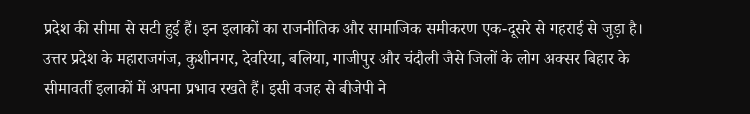प्रदेश की सीमा से सटी हुई हैं। इन इलाकों का राजनीतिक और सामाजिक समीकरण एक-दूसरे से गहराई से जुड़ा है। उत्तर प्रदेश के महाराजगंज, कुशीनगर, देवरिया, बलिया, गाजीपुर और चंदौली जैसे जिलों के लोग अक्सर बिहार के सीमावर्ती इलाकों में अपना प्रभाव रखते हैं। इसी वजह से बीजेपी ने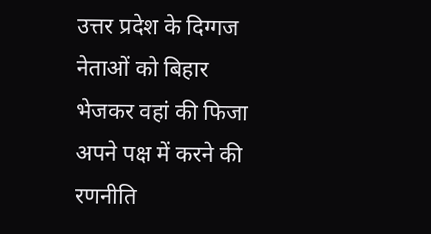उत्तर प्रदेश के दिग्गज नेताओं को बिहार भेजकर वहां की फिजा अपने पक्ष में करने की रणनीति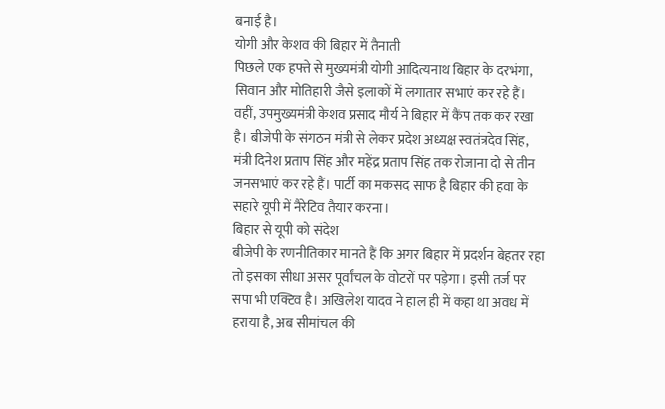बनाई है।
योगी और केशव की बिहार में तैनाती
पिछले एक हफ्ते से मुख्यमंत्री योगी आदित्यनाथ बिहार के दरभंगा, सिवान और मोतिहारी जैसे इलाकों में लगातार सभाएं कर रहे हैं। वहीं, उपमुख्यमंत्री केशव प्रसाद मौर्य ने बिहार में कैंप तक कर रखा है। बीजेपी के संगठन मंत्री से लेकर प्रदेश अध्यक्ष स्वतंत्रदेव सिंह, मंत्री दिनेश प्रताप सिंह और महेंद्र प्रताप सिंह तक रोजाना दो से तीन जनसभाएं कर रहे हैं। पार्टी का मकसद साफ है बिहार की हवा के सहारे यूपी में नैरेटिव तैयार करना।
बिहार से यूपी को संदेश
बीजेपी के रणनीतिकार मानते हैं कि अगर बिहार में प्रदर्शन बेहतर रहा तो इसका सीधा असर पूर्वांचल के वोटरों पर पड़ेगा। इसी तर्ज पर सपा भी एक्टिव है। अखिलेश यादव ने हाल ही में कहा था अवध में हराया है, अब सीमांचल की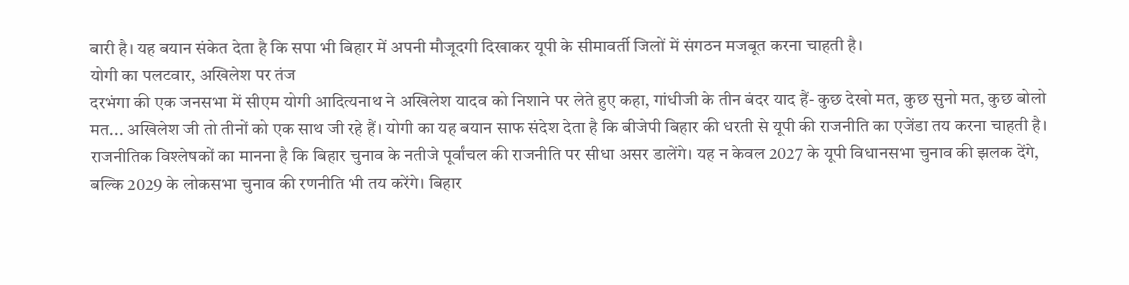बारी है। यह बयान संकेत देता है कि सपा भी बिहार में अपनी मौजूदगी दिखाकर यूपी के सीमावर्ती जिलों में संगठन मजबूत करना चाहती है।
योगी का पलटवार, अखिलेश पर तंज
दरभंगा की एक जनसभा में सीएम योगी आदित्यनाथ ने अखिलेश यादव को निशाने पर लेते हुए कहा, गांधीजी के तीन बंदर याद हैं- कुछ देखो मत, कुछ सुनो मत, कुछ बोलो मत... अखिलेश जी तो तीनों को एक साथ जी रहे हैं। योगी का यह बयान साफ संदेश देता है कि बीजेपी बिहार की धरती से यूपी की राजनीति का एजेंडा तय करना चाहती है। राजनीतिक विश्लेषकों का मानना है कि बिहार चुनाव के नतीजे पूर्वांचल की राजनीति पर सीधा असर डालेंगे। यह न केवल 2027 के यूपी विधानसभा चुनाव की झलक देंगे, बल्कि 2029 के लोकसभा चुनाव की रणनीति भी तय करेंगे। बिहार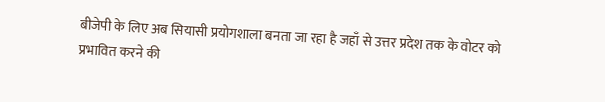बीजेपी के लिए अब सियासी प्रयोगशाला बनता जा रहा है जहाँ से उत्तर प्रदेश तक के वोटर को प्रभावित करने की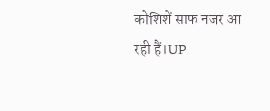कोशिशें साफ नजर आ रही हैं।UP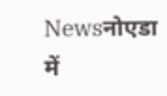Newsनोएडा में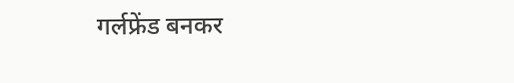गर्लफ्रेंड बनकर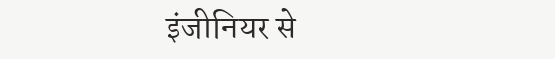इंजीनियर से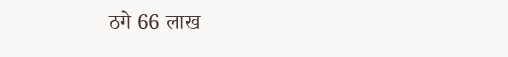ठगे 66 लाख